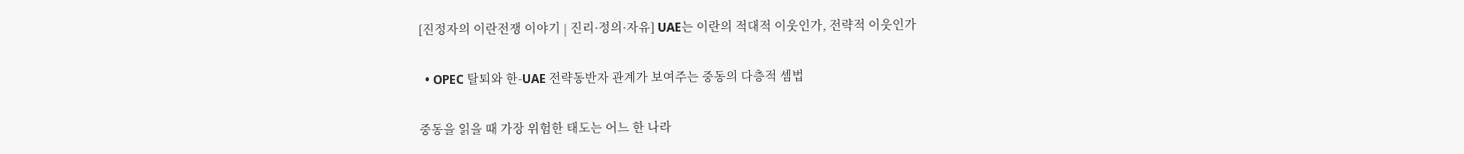[진정자의 이란전쟁 이야기 | 진리·정의·자유] UAE는 이란의 적대적 이웃인가, 전략적 이웃인가

  • OPEC 탈퇴와 한-UAE 전략동반자 관계가 보여주는 중동의 다층적 셈법

중동을 읽을 때 가장 위험한 태도는 어느 한 나라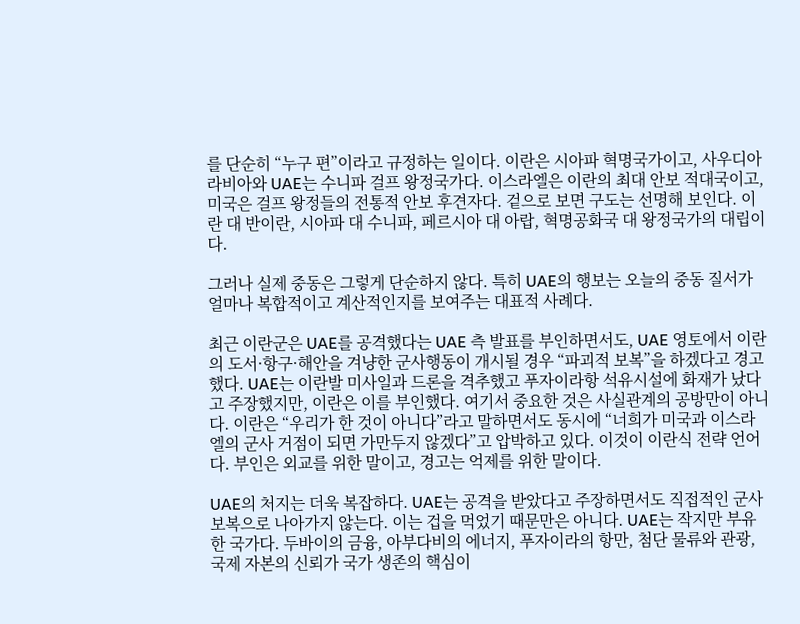를 단순히 “누구 편”이라고 규정하는 일이다. 이란은 시아파 혁명국가이고, 사우디아라비아와 UAE는 수니파 걸프 왕정국가다. 이스라엘은 이란의 최대 안보 적대국이고, 미국은 걸프 왕정들의 전통적 안보 후견자다. 겉으로 보면 구도는 선명해 보인다. 이란 대 반이란, 시아파 대 수니파, 페르시아 대 아랍, 혁명공화국 대 왕정국가의 대립이다.

그러나 실제 중동은 그렇게 단순하지 않다. 특히 UAE의 행보는 오늘의 중동 질서가 얼마나 복합적이고 계산적인지를 보여주는 대표적 사례다.

최근 이란군은 UAE를 공격했다는 UAE 측 발표를 부인하면서도, UAE 영토에서 이란의 도서·항구·해안을 겨냥한 군사행동이 개시될 경우 “파괴적 보복”을 하겠다고 경고했다. UAE는 이란발 미사일과 드론을 격추했고 푸자이라항 석유시설에 화재가 났다고 주장했지만, 이란은 이를 부인했다. 여기서 중요한 것은 사실관계의 공방만이 아니다. 이란은 “우리가 한 것이 아니다”라고 말하면서도 동시에 “너희가 미국과 이스라엘의 군사 거점이 되면 가만두지 않겠다”고 압박하고 있다. 이것이 이란식 전략 언어다. 부인은 외교를 위한 말이고, 경고는 억제를 위한 말이다.

UAE의 처지는 더욱 복잡하다. UAE는 공격을 받았다고 주장하면서도 직접적인 군사 보복으로 나아가지 않는다. 이는 겁을 먹었기 때문만은 아니다. UAE는 작지만 부유한 국가다. 두바이의 금융, 아부다비의 에너지, 푸자이라의 항만, 첨단 물류와 관광, 국제 자본의 신뢰가 국가 생존의 핵심이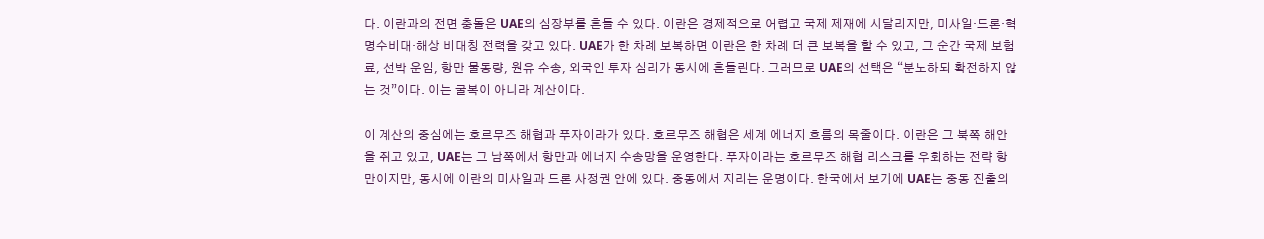다. 이란과의 전면 충돌은 UAE의 심장부를 흔들 수 있다. 이란은 경제적으로 어렵고 국제 제재에 시달리지만, 미사일·드론·혁명수비대·해상 비대칭 전력을 갖고 있다. UAE가 한 차례 보복하면 이란은 한 차례 더 큰 보복을 할 수 있고, 그 순간 국제 보험료, 선박 운임, 항만 물동량, 원유 수송, 외국인 투자 심리가 동시에 흔들린다. 그러므로 UAE의 선택은 “분노하되 확전하지 않는 것”이다. 이는 굴복이 아니라 계산이다.

이 계산의 중심에는 호르무즈 해협과 푸자이라가 있다. 호르무즈 해협은 세계 에너지 흐름의 목줄이다. 이란은 그 북쪽 해안을 쥐고 있고, UAE는 그 남쪽에서 항만과 에너지 수송망을 운영한다. 푸자이라는 호르무즈 해협 리스크를 우회하는 전략 항만이지만, 동시에 이란의 미사일과 드론 사정권 안에 있다. 중동에서 지리는 운명이다. 한국에서 보기에 UAE는 중동 진출의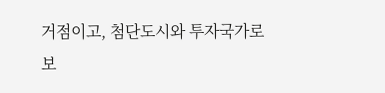거점이고, 첨단도시와 투자국가로 보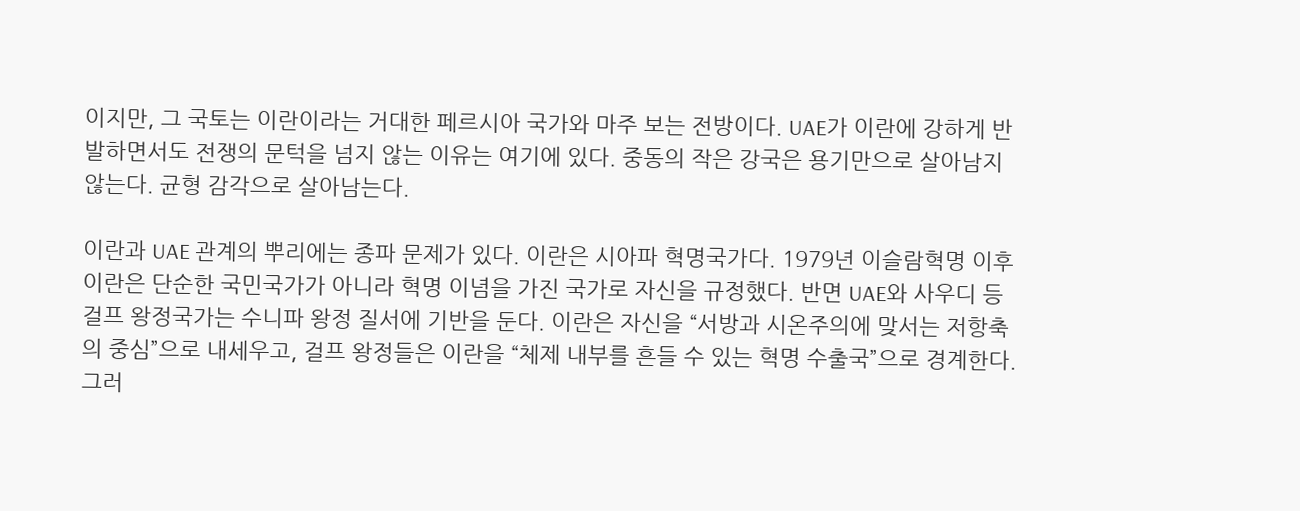이지만, 그 국토는 이란이라는 거대한 페르시아 국가와 마주 보는 전방이다. UAE가 이란에 강하게 반발하면서도 전쟁의 문턱을 넘지 않는 이유는 여기에 있다. 중동의 작은 강국은 용기만으로 살아남지 않는다. 균형 감각으로 살아남는다.

이란과 UAE 관계의 뿌리에는 종파 문제가 있다. 이란은 시아파 혁명국가다. 1979년 이슬람혁명 이후 이란은 단순한 국민국가가 아니라 혁명 이념을 가진 국가로 자신을 규정했다. 반면 UAE와 사우디 등 걸프 왕정국가는 수니파 왕정 질서에 기반을 둔다. 이란은 자신을 “서방과 시온주의에 맞서는 저항축의 중심”으로 내세우고, 걸프 왕정들은 이란을 “체제 내부를 흔들 수 있는 혁명 수출국”으로 경계한다. 그러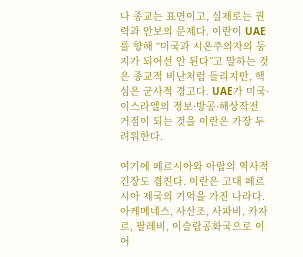나 종교는 표면이고, 실제로는 권력과 안보의 문제다. 이란이 UAE를 향해 “미국과 시온주의자의 둥지가 되어선 안 된다”고 말하는 것은 종교적 비난처럼 들리지만, 핵심은 군사적 경고다. UAE가 미국·이스라엘의 정보·방공·해상작전 거점이 되는 것을 이란은 가장 두려워한다.

여기에 페르시아와 아랍의 역사적 긴장도 겹친다. 이란은 고대 페르시아 제국의 기억을 가진 나라다. 아케메네스, 사산조, 사파비, 카자르, 팔레비, 이슬람공화국으로 이어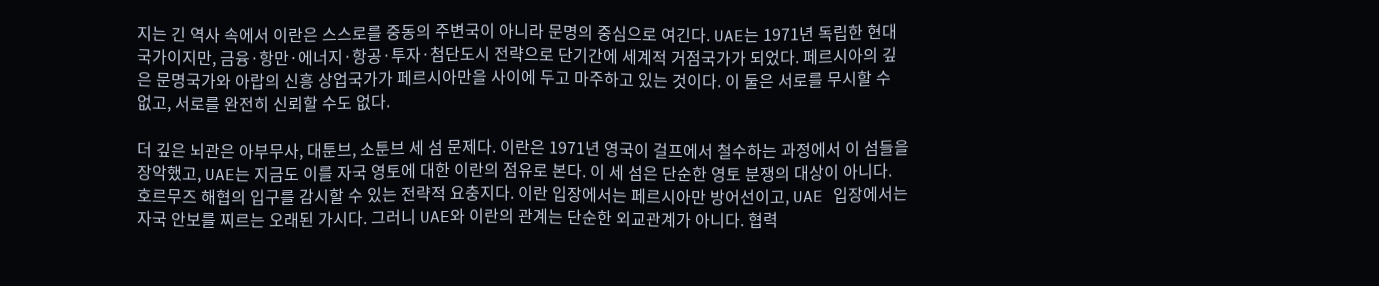지는 긴 역사 속에서 이란은 스스로를 중동의 주변국이 아니라 문명의 중심으로 여긴다. UAE는 1971년 독립한 현대 국가이지만, 금융·항만·에너지·항공·투자·첨단도시 전략으로 단기간에 세계적 거점국가가 되었다. 페르시아의 깊은 문명국가와 아랍의 신흥 상업국가가 페르시아만을 사이에 두고 마주하고 있는 것이다. 이 둘은 서로를 무시할 수 없고, 서로를 완전히 신뢰할 수도 없다.

더 깊은 뇌관은 아부무사, 대툰브, 소툰브 세 섬 문제다. 이란은 1971년 영국이 걸프에서 철수하는 과정에서 이 섬들을 장악했고, UAE는 지금도 이를 자국 영토에 대한 이란의 점유로 본다. 이 세 섬은 단순한 영토 분쟁의 대상이 아니다. 호르무즈 해협의 입구를 감시할 수 있는 전략적 요충지다. 이란 입장에서는 페르시아만 방어선이고, UAE 입장에서는 자국 안보를 찌르는 오래된 가시다. 그러니 UAE와 이란의 관계는 단순한 외교관계가 아니다. 협력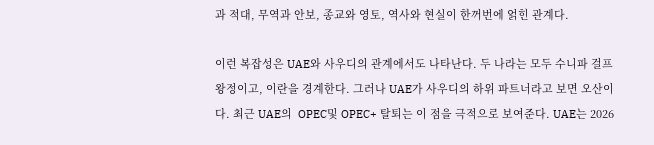과 적대, 무역과 안보, 종교와 영토, 역사와 현실이 한꺼번에 얽힌 관계다.

이런 복잡성은 UAE와 사우디의 관계에서도 나타난다. 두 나라는 모두 수니파 걸프 왕정이고, 이란을 경계한다. 그러나 UAE가 사우디의 하위 파트너라고 보면 오산이다. 최근 UAE의  OPEC및 OPEC+ 탈퇴는 이 점을 극적으로 보여준다. UAE는 2026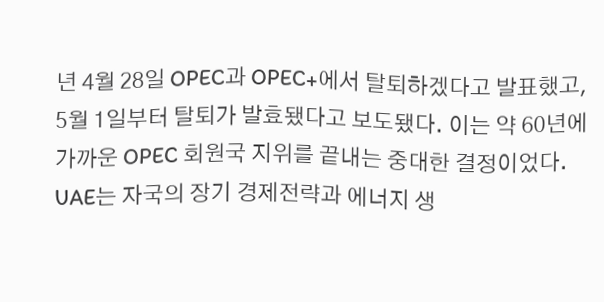년 4월 28일 OPEC과 OPEC+에서 탈퇴하겠다고 발표했고, 5월 1일부터 탈퇴가 발효됐다고 보도됐다. 이는 약 60년에 가까운 OPEC 회원국 지위를 끝내는 중대한 결정이었다. UAE는 자국의 장기 경제전략과 에너지 생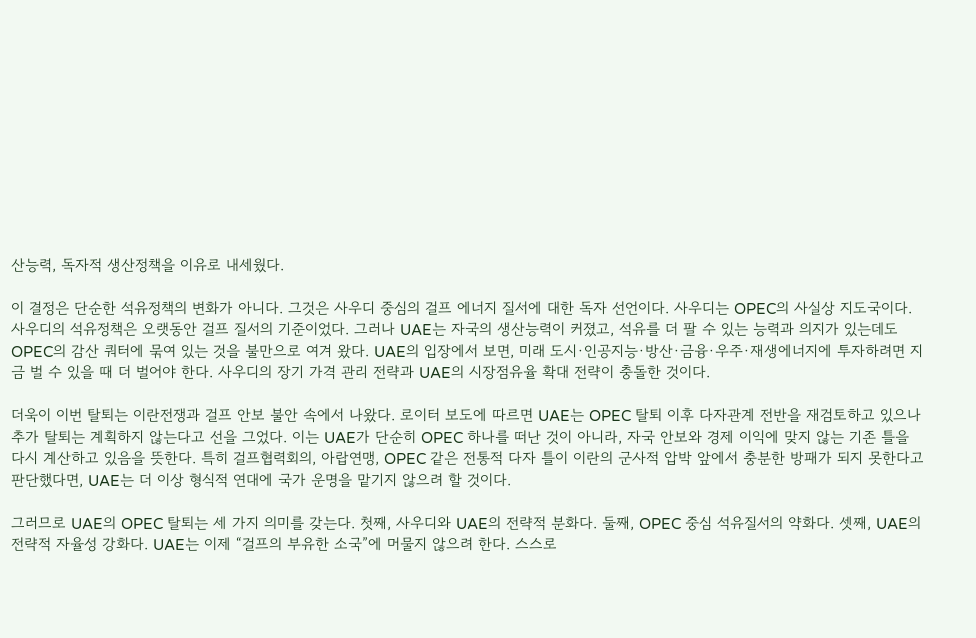산능력, 독자적 생산정책을 이유로 내세웠다.

이 결정은 단순한 석유정책의 변화가 아니다. 그것은 사우디 중심의 걸프 에너지 질서에 대한 독자 선언이다. 사우디는 OPEC의 사실상 지도국이다. 사우디의 석유정책은 오랫동안 걸프 질서의 기준이었다. 그러나 UAE는 자국의 생산능력이 커졌고, 석유를 더 팔 수 있는 능력과 의지가 있는데도 OPEC의 감산 쿼터에 묶여 있는 것을 불만으로 여겨 왔다. UAE의 입장에서 보면, 미래 도시·인공지능·방산·금융·우주·재생에너지에 투자하려면 지금 벌 수 있을 때 더 벌어야 한다. 사우디의 장기 가격 관리 전략과 UAE의 시장점유율 확대 전략이 충돌한 것이다.

더욱이 이번 탈퇴는 이란전쟁과 걸프 안보 불안 속에서 나왔다. 로이터 보도에 따르면 UAE는 OPEC 탈퇴 이후 다자관계 전반을 재검토하고 있으나 추가 탈퇴는 계획하지 않는다고 선을 그었다. 이는 UAE가 단순히 OPEC 하나를 떠난 것이 아니라, 자국 안보와 경제 이익에 맞지 않는 기존 틀을 다시 계산하고 있음을 뜻한다. 특히 걸프협력회의, 아랍연맹, OPEC 같은 전통적 다자 틀이 이란의 군사적 압박 앞에서 충분한 방패가 되지 못한다고 판단했다면, UAE는 더 이상 형식적 연대에 국가 운명을 맡기지 않으려 할 것이다.

그러므로 UAE의 OPEC 탈퇴는 세 가지 의미를 갖는다. 첫째, 사우디와 UAE의 전략적 분화다. 둘째, OPEC 중심 석유질서의 약화다. 셋째, UAE의 전략적 자율성 강화다. UAE는 이제 “걸프의 부유한 소국”에 머물지 않으려 한다. 스스로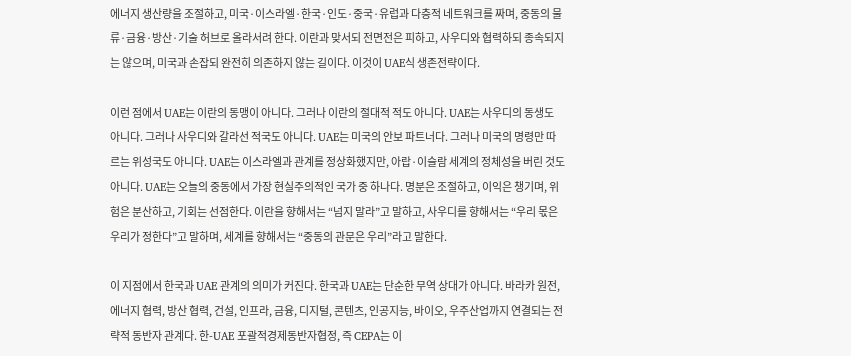에너지 생산량을 조절하고, 미국·이스라엘·한국·인도·중국·유럽과 다층적 네트워크를 짜며, 중동의 물류·금융·방산·기술 허브로 올라서려 한다. 이란과 맞서되 전면전은 피하고, 사우디와 협력하되 종속되지는 않으며, 미국과 손잡되 완전히 의존하지 않는 길이다. 이것이 UAE식 생존전략이다.

이런 점에서 UAE는 이란의 동맹이 아니다. 그러나 이란의 절대적 적도 아니다. UAE는 사우디의 동생도 아니다. 그러나 사우디와 갈라선 적국도 아니다. UAE는 미국의 안보 파트너다. 그러나 미국의 명령만 따르는 위성국도 아니다. UAE는 이스라엘과 관계를 정상화했지만, 아랍·이슬람 세계의 정체성을 버린 것도 아니다. UAE는 오늘의 중동에서 가장 현실주의적인 국가 중 하나다. 명분은 조절하고, 이익은 챙기며, 위험은 분산하고, 기회는 선점한다. 이란을 향해서는 “넘지 말라”고 말하고, 사우디를 향해서는 “우리 몫은 우리가 정한다”고 말하며, 세계를 향해서는 “중동의 관문은 우리”라고 말한다.

이 지점에서 한국과 UAE 관계의 의미가 커진다. 한국과 UAE는 단순한 무역 상대가 아니다. 바라카 원전, 에너지 협력, 방산 협력, 건설, 인프라, 금융, 디지털, 콘텐츠, 인공지능, 바이오, 우주산업까지 연결되는 전략적 동반자 관계다. 한-UAE 포괄적경제동반자협정, 즉 CEPA는 이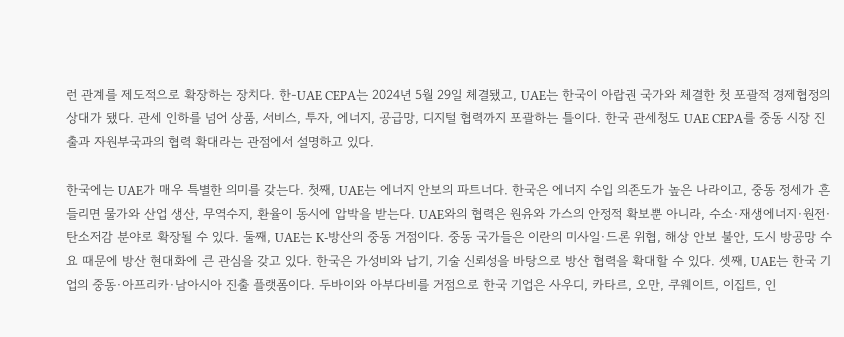런 관계를 제도적으로 확장하는 장치다. 한-UAE CEPA는 2024년 5월 29일 체결됐고, UAE는 한국이 아랍권 국가와 체결한 첫 포괄적 경제협정의 상대가 됐다. 관세 인하를 넘어 상품, 서비스, 투자, 에너지, 공급망, 디지털 협력까지 포괄하는 틀이다. 한국 관세청도 UAE CEPA를 중동 시장 진출과 자원부국과의 협력 확대라는 관점에서 설명하고 있다.

한국에는 UAE가 매우 특별한 의미를 갖는다. 첫째, UAE는 에너지 안보의 파트너다. 한국은 에너지 수입 의존도가 높은 나라이고, 중동 정세가 흔들리면 물가와 산업 생산, 무역수지, 환율이 동시에 압박을 받는다. UAE와의 협력은 원유와 가스의 안정적 확보뿐 아니라, 수소·재생에너지·원전·탄소저감 분야로 확장될 수 있다. 둘째, UAE는 K-방산의 중동 거점이다. 중동 국가들은 이란의 미사일·드론 위협, 해상 안보 불안, 도시 방공망 수요 때문에 방산 현대화에 큰 관심을 갖고 있다. 한국은 가성비와 납기, 기술 신뢰성을 바탕으로 방산 협력을 확대할 수 있다. 셋째, UAE는 한국 기업의 중동·아프리카·남아시아 진출 플랫폼이다. 두바이와 아부다비를 거점으로 한국 기업은 사우디, 카타르, 오만, 쿠웨이트, 이집트, 인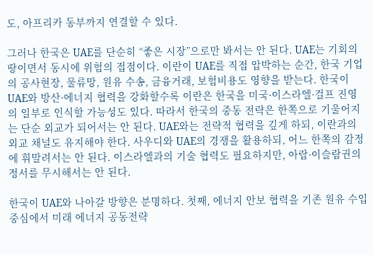도, 아프리카 동부까지 연결할 수 있다.

그러나 한국은 UAE를 단순히 “좋은 시장”으로만 봐서는 안 된다. UAE는 기회의 땅이면서 동시에 위험의 접점이다. 이란이 UAE를 직접 압박하는 순간, 한국 기업의 공사현장, 물류망, 원유 수송, 금융거래, 보험비용도 영향을 받는다. 한국이 UAE와 방산·에너지 협력을 강화할수록 이란은 한국을 미국·이스라엘·걸프 진영의 일부로 인식할 가능성도 있다. 따라서 한국의 중동 전략은 한쪽으로 기울어지는 단순 외교가 되어서는 안 된다. UAE와는 전략적 협력을 깊게 하되, 이란과의 외교 채널도 유지해야 한다. 사우디와 UAE의 경쟁을 활용하되, 어느 한쪽의 감정에 휘말려서는 안 된다. 이스라엘과의 기술 협력도 필요하지만, 아랍·이슬람권의 정서를 무시해서는 안 된다.

한국이 UAE와 나아갈 방향은 분명하다. 첫째, 에너지 안보 협력을 기존 원유 수입 중심에서 미래 에너지 공동전략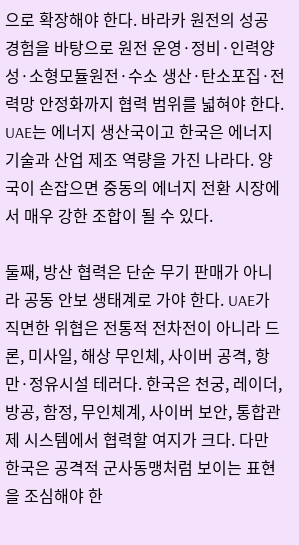으로 확장해야 한다. 바라카 원전의 성공 경험을 바탕으로 원전 운영·정비·인력양성·소형모듈원전·수소 생산·탄소포집·전력망 안정화까지 협력 범위를 넓혀야 한다. UAE는 에너지 생산국이고 한국은 에너지 기술과 산업 제조 역량을 가진 나라다. 양국이 손잡으면 중동의 에너지 전환 시장에서 매우 강한 조합이 될 수 있다.

둘째, 방산 협력은 단순 무기 판매가 아니라 공동 안보 생태계로 가야 한다. UAE가 직면한 위협은 전통적 전차전이 아니라 드론, 미사일, 해상 무인체, 사이버 공격, 항만·정유시설 테러다. 한국은 천궁, 레이더, 방공, 함정, 무인체계, 사이버 보안, 통합관제 시스템에서 협력할 여지가 크다. 다만 한국은 공격적 군사동맹처럼 보이는 표현을 조심해야 한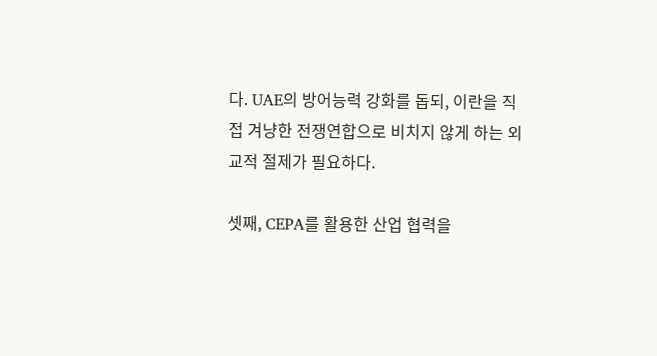다. UAE의 방어능력 강화를 돕되, 이란을 직접 겨냥한 전쟁연합으로 비치지 않게 하는 외교적 절제가 필요하다.

셋째, CEPA를 활용한 산업 협력을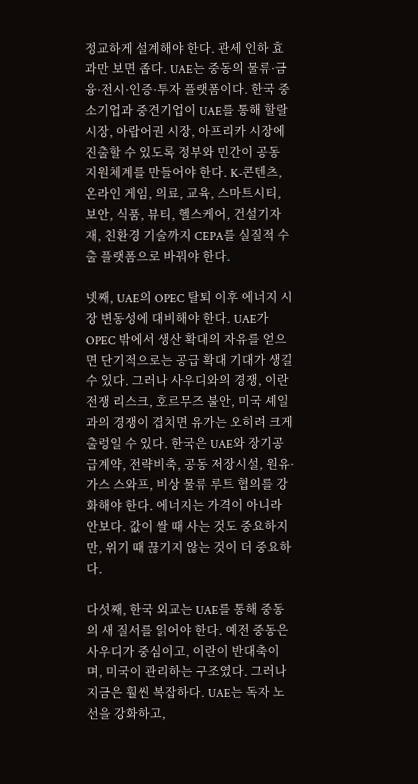정교하게 설계해야 한다. 관세 인하 효과만 보면 좁다. UAE는 중동의 물류·금융·전시·인증·투자 플랫폼이다. 한국 중소기업과 중견기업이 UAE를 통해 할랄 시장, 아랍어권 시장, 아프리카 시장에 진출할 수 있도록 정부와 민간이 공동 지원체계를 만들어야 한다. K-콘텐츠, 온라인 게임, 의료, 교육, 스마트시티, 보안, 식품, 뷰티, 헬스케어, 건설기자재, 친환경 기술까지 CEPA를 실질적 수출 플랫폼으로 바꿔야 한다.

넷째, UAE의 OPEC 탈퇴 이후 에너지 시장 변동성에 대비해야 한다. UAE가 OPEC 밖에서 생산 확대의 자유를 얻으면 단기적으로는 공급 확대 기대가 생길 수 있다. 그러나 사우디와의 경쟁, 이란전쟁 리스크, 호르무즈 불안, 미국 셰일과의 경쟁이 겹치면 유가는 오히려 크게 출렁일 수 있다. 한국은 UAE와 장기공급계약, 전략비축, 공동 저장시설, 원유·가스 스와프, 비상 물류 루트 협의를 강화해야 한다. 에너지는 가격이 아니라 안보다. 값이 쌀 때 사는 것도 중요하지만, 위기 때 끊기지 않는 것이 더 중요하다.

다섯째, 한국 외교는 UAE를 통해 중동의 새 질서를 읽어야 한다. 예전 중동은 사우디가 중심이고, 이란이 반대축이며, 미국이 관리하는 구조였다. 그러나 지금은 훨씬 복잡하다. UAE는 독자 노선을 강화하고,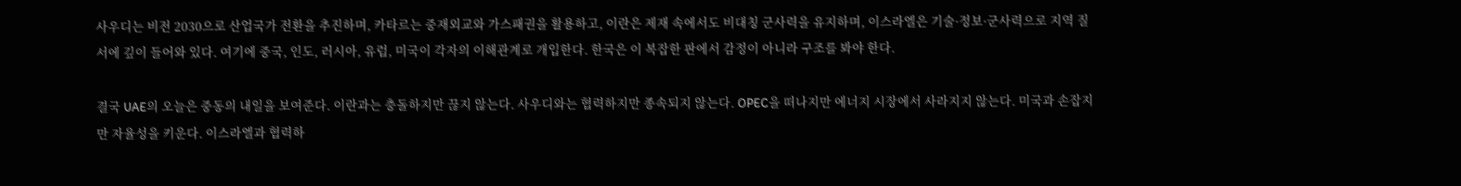사우디는 비전 2030으로 산업국가 전환을 추진하며, 카타르는 중재외교와 가스패권을 활용하고, 이란은 제재 속에서도 비대칭 군사력을 유지하며, 이스라엘은 기술·정보·군사력으로 지역 질서에 깊이 들어와 있다. 여기에 중국, 인도, 러시아, 유럽, 미국이 각자의 이해관계로 개입한다. 한국은 이 복잡한 판에서 감정이 아니라 구조를 봐야 한다.

결국 UAE의 오늘은 중동의 내일을 보여준다. 이란과는 충돌하지만 끊지 않는다. 사우디와는 협력하지만 종속되지 않는다. OPEC을 떠나지만 에너지 시장에서 사라지지 않는다. 미국과 손잡지만 자율성을 키운다. 이스라엘과 협력하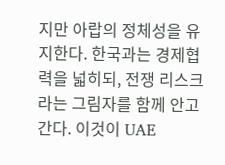지만 아랍의 정체성을 유지한다. 한국과는 경제협력을 넓히되, 전쟁 리스크라는 그림자를 함께 안고 간다. 이것이 UAE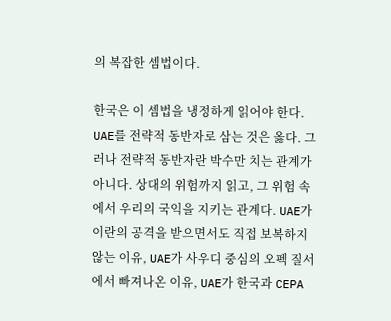의 복잡한 셈법이다.

한국은 이 셈법을 냉정하게 읽어야 한다. UAE를 전략적 동반자로 삼는 것은 옳다. 그러나 전략적 동반자란 박수만 치는 관계가 아니다. 상대의 위험까지 읽고, 그 위험 속에서 우리의 국익을 지키는 관계다. UAE가 이란의 공격을 받으면서도 직접 보복하지 않는 이유, UAE가 사우디 중심의 오펙 질서에서 빠져나온 이유, UAE가 한국과 CEPA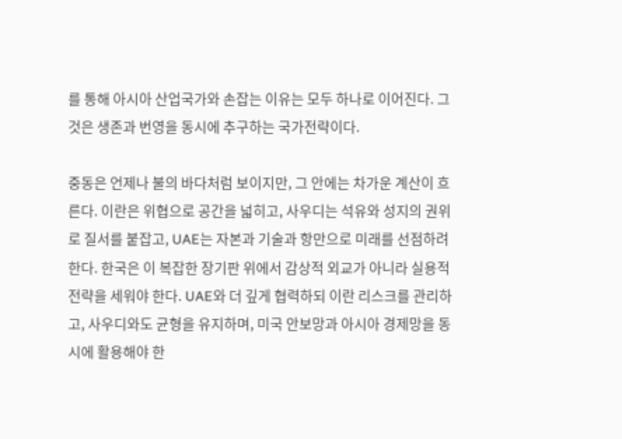를 통해 아시아 산업국가와 손잡는 이유는 모두 하나로 이어진다. 그것은 생존과 번영을 동시에 추구하는 국가전략이다.

중동은 언제나 불의 바다처럼 보이지만, 그 안에는 차가운 계산이 흐른다. 이란은 위협으로 공간을 넓히고, 사우디는 석유와 성지의 권위로 질서를 붙잡고, UAE는 자본과 기술과 항만으로 미래를 선점하려 한다. 한국은 이 복잡한 장기판 위에서 감상적 외교가 아니라 실용적 전략을 세워야 한다. UAE와 더 깊게 협력하되 이란 리스크를 관리하고, 사우디와도 균형을 유지하며, 미국 안보망과 아시아 경제망을 동시에 활용해야 한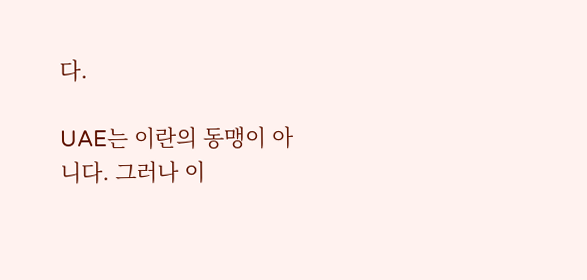다.

UAE는 이란의 동맹이 아니다. 그러나 이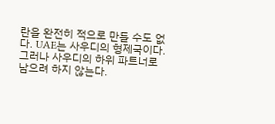란을 완전히 적으로 만들 수도 없다. UAE는 사우디의 형제국이다. 그러나 사우디의 하위 파트너로 남으려 하지 않는다.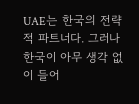UAE는 한국의 전략적 파트너다. 그러나 한국이 아무 생각 없이 들어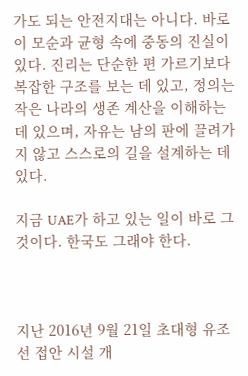가도 되는 안전지대는 아니다. 바로 이 모순과 균형 속에 중동의 진실이 있다. 진리는 단순한 편 가르기보다 복잡한 구조를 보는 데 있고, 정의는 작은 나라의 생존 계산을 이해하는 데 있으며, 자유는 남의 판에 끌려가지 않고 스스로의 길을 설계하는 데 있다.

지금 UAE가 하고 있는 일이 바로 그것이다. 한국도 그래야 한다.



지난 2016년 9월 21일 초대형 유조선 접안 시설 개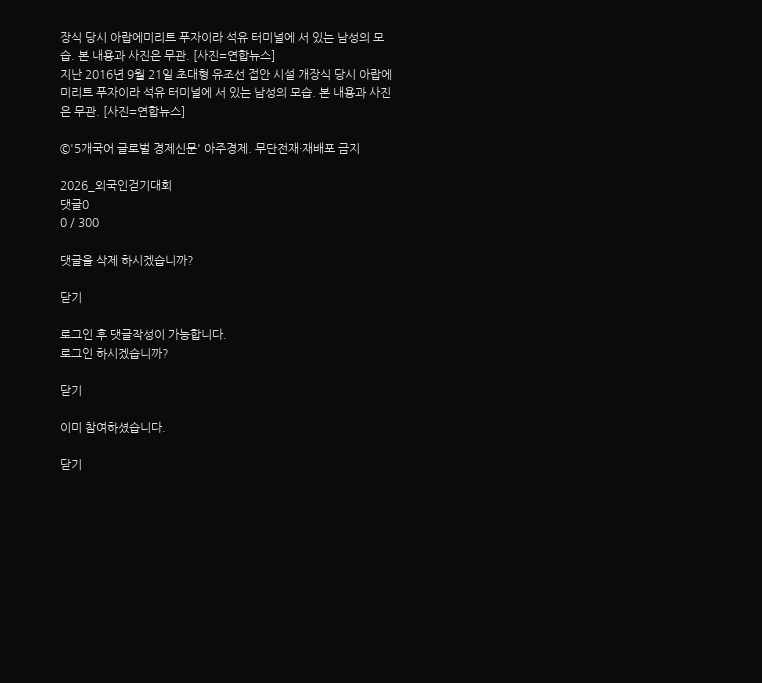장식 당시 아랍에미리트 푸자이라 석유 터미널에 서 있는 남성의 모습. 본 내용과 사진은 무관. [사진=연합뉴스]
지난 2016년 9월 21일 초대형 유조선 접안 시설 개장식 당시 아랍에미리트 푸자이라 석유 터미널에 서 있는 남성의 모습. 본 내용과 사진은 무관. [사진=연합뉴스]

©'5개국어 글로벌 경제신문' 아주경제. 무단전재·재배포 금지

2026_외국인걷기대회
댓글0
0 / 300

댓글을 삭제 하시겠습니까?

닫기

로그인 후 댓글작성이 가능합니다.
로그인 하시겠습니까?

닫기

이미 참여하셨습니다.

닫기